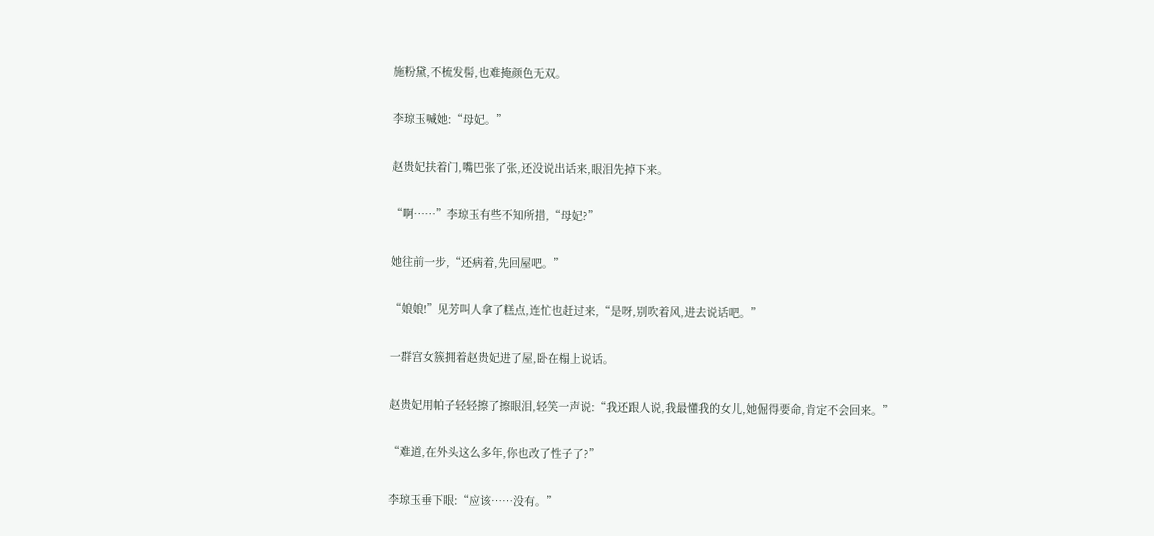施粉黛,不梳发髻,也难掩颜色无双。

李琼玉喊她:“母妃。”

赵贵妃扶着门,嘴巴张了张,还没说出话来,眼泪先掉下来。

“啊……”李琼玉有些不知所措,“母妃?”

她往前一步,“还病着,先回屋吧。”

“娘娘!”见芳叫人拿了糕点,连忙也赶过来,“是呀,别吹着风,进去说话吧。”

一群宫女簇拥着赵贵妃进了屋,卧在榻上说话。

赵贵妃用帕子轻轻擦了擦眼泪,轻笑一声说:“我还跟人说,我最懂我的女儿,她倔得要命,肯定不会回来。”

“难道,在外头这么多年,你也改了性子了?”

李琼玉垂下眼:“应该……没有。”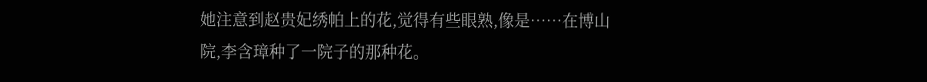她注意到赵贵妃绣帕上的花,觉得有些眼熟,像是……在博山院,李含璋种了一院子的那种花。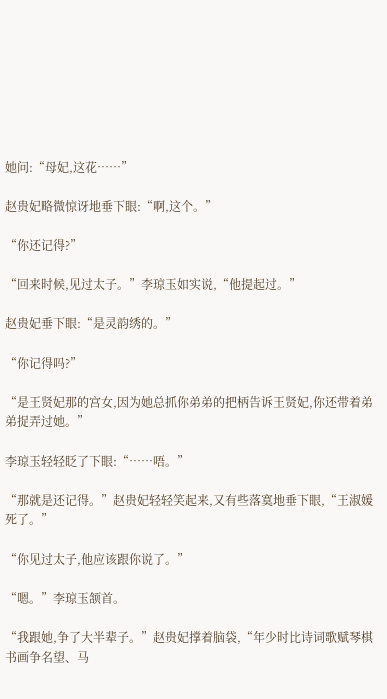她问:“母妃,这花……”

赵贵妃略微惊讶地垂下眼:“啊,这个。”

“你还记得?”

“回来时候,见过太子。”李琼玉如实说,“他提起过。”

赵贵妃垂下眼:“是灵韵绣的。”

“你记得吗?”

“是王贤妃那的宫女,因为她总抓你弟弟的把柄告诉王贤妃,你还带着弟弟捉弄过她。”

李琼玉轻轻眨了下眼:“……唔。”

“那就是还记得。”赵贵妃轻轻笑起来,又有些落寞地垂下眼,“王淑媛死了。”

“你见过太子,他应该跟你说了。”

“嗯。”李琼玉颔首。

“我跟她,争了大半辈子。”赵贵妃撑着脑袋,“年少时比诗词歌赋琴棋书画争名望、马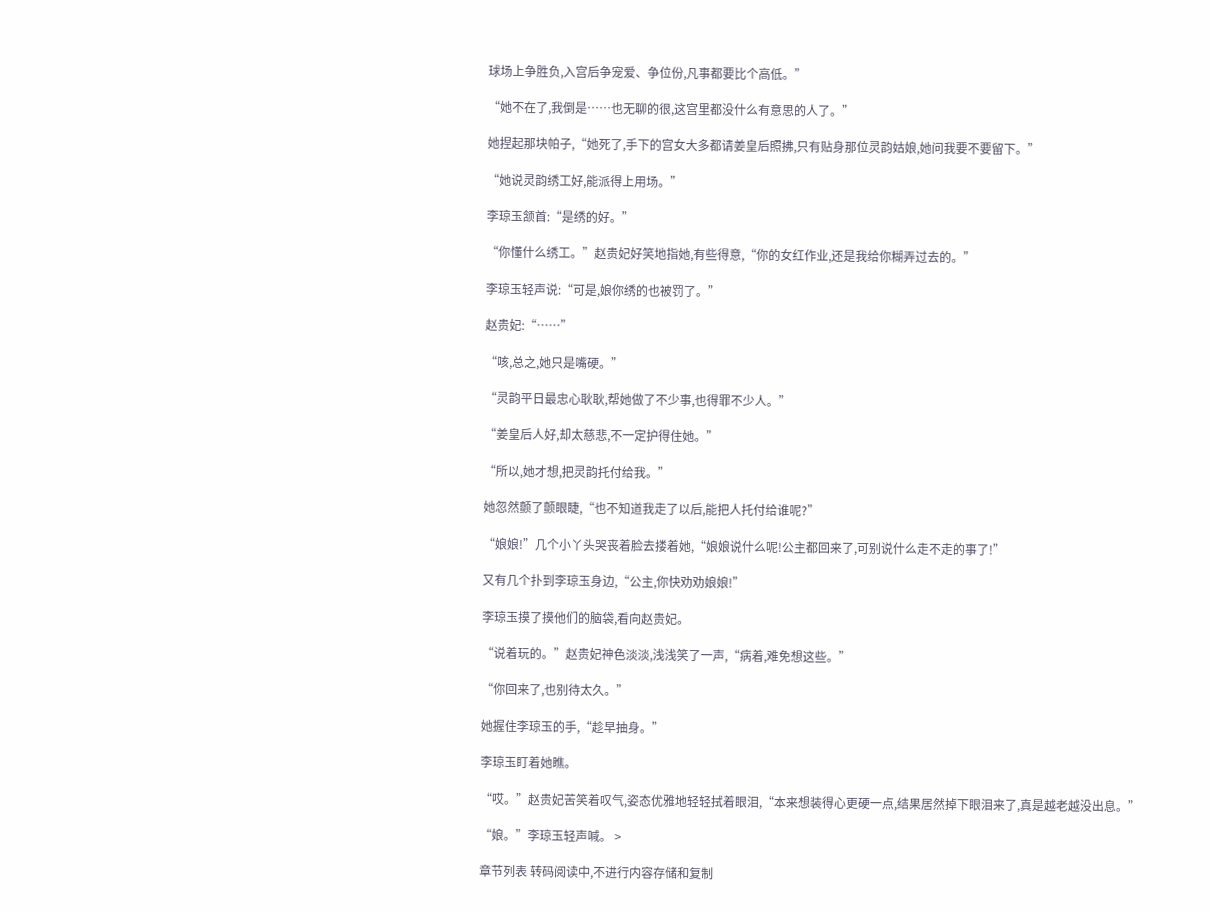球场上争胜负,入宫后争宠爱、争位份,凡事都要比个高低。”

“她不在了,我倒是……也无聊的很,这宫里都没什么有意思的人了。”

她捏起那块帕子,“她死了,手下的宫女大多都请姜皇后照拂,只有贴身那位灵韵姑娘,她问我要不要留下。”

“她说灵韵绣工好,能派得上用场。”

李琼玉颔首:“是绣的好。”

“你懂什么绣工。”赵贵妃好笑地指她,有些得意,“你的女红作业,还是我给你糊弄过去的。”

李琼玉轻声说:“可是,娘你绣的也被罚了。”

赵贵妃:“……”

“咳,总之,她只是嘴硬。”

“灵韵平日最忠心耿耿,帮她做了不少事,也得罪不少人。”

“姜皇后人好,却太慈悲,不一定护得住她。”

“所以,她才想,把灵韵托付给我。”

她忽然颤了颤眼睫,“也不知道我走了以后,能把人托付给谁呢?”

“娘娘!”几个小丫头哭丧着脸去搂着她,“娘娘说什么呢!公主都回来了,可别说什么走不走的事了!”

又有几个扑到李琼玉身边,“公主,你快劝劝娘娘!”

李琼玉摸了摸他们的脑袋,看向赵贵妃。

“说着玩的。”赵贵妃神色淡淡,浅浅笑了一声,“病着,难免想这些。”

“你回来了,也别待太久。”

她握住李琼玉的手,“趁早抽身。”

李琼玉盯着她瞧。

“哎。”赵贵妃苦笑着叹气,姿态优雅地轻轻拭着眼泪,“本来想装得心更硬一点,结果居然掉下眼泪来了,真是越老越没出息。”

“娘。”李琼玉轻声喊。 >

章节列表 转码阅读中,不进行内容存储和复制